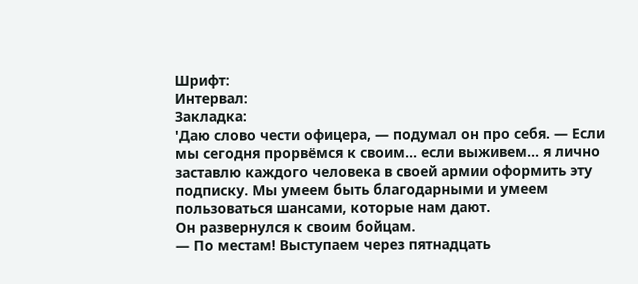Шрифт:
Интервал:
Закладка:
'Даю слово чести офицера, — подумал он про себя. — Если мы сегодня прорвёмся к своим… если выживем… я лично заставлю каждого человека в своей армии оформить эту подписку. Мы умеем быть благодарными и умеем пользоваться шансами, которые нам дают.
Он развернулся к своим бойцам.
— По местам! Выступаем через пятнадцать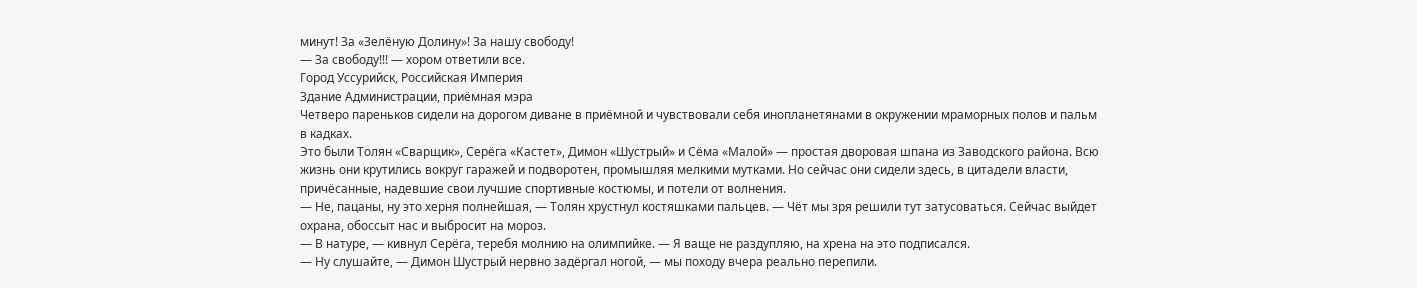минут! За «Зелёную Долину»! За нашу свободу!
— За свободу!!! — хором ответили все.
Город Уссурийск, Российская Империя
Здание Администрации, приёмная мэра
Четверо пареньков сидели на дорогом диване в приёмной и чувствовали себя инопланетянами в окружении мраморных полов и пальм в кадках.
Это были Толян «Сварщик», Серёга «Кастет», Димон «Шустрый» и Сёма «Малой» — простая дворовая шпана из Заводского района. Всю жизнь они крутились вокруг гаражей и подворотен, промышляя мелкими мутками. Но сейчас они сидели здесь, в цитадели власти, причёсанные, надевшие свои лучшие спортивные костюмы, и потели от волнения.
— Не, пацаны, ну это херня полнейшая, — Толян хрустнул костяшками пальцев. — Чёт мы зря решили тут затусоваться. Сейчас выйдет охрана, обоссыт нас и выбросит на мороз.
— В натуре, — кивнул Серёга, теребя молнию на олимпийке. — Я ваще не раздупляю, на хрена на это подписался.
— Ну слушайте, — Димон Шустрый нервно задёргал ногой, — мы походу вчера реально перепили.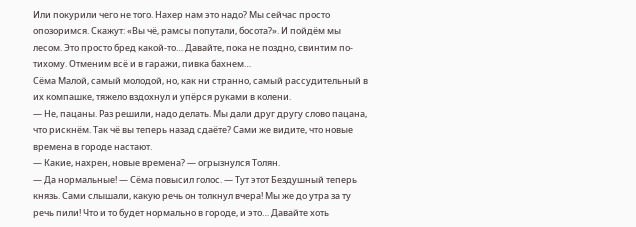Или покурили чего не того. Нахер нам это надо? Мы сейчас просто опозоримся. Скажут: «Вы чё, рамсы попутали, босота?». И пойдём мы лесом. Это просто бред какой-то… Давайте, пока не поздно, свинтим по-тихому. Отменим всё и в гаражи, пивка бахнем…
Сёма Малой, самый молодой, но, как ни странно, самый рассудительный в их компашке, тяжело вздохнул и упёрся руками в колени.
— Не, пацаны. Раз решили, надо делать. Мы дали друг другу слово пацана, что рискнём. Так чё вы теперь назад сдаёте? Сами же видите, что новые времена в городе настают.
— Какие, нахрен, новые времена? — огрызнулся Толян.
— Да нормальные! — Сёма повысил голос. — Тут этот Бездушный теперь князь. Сами слышали, какую речь он толкнул вчера! Мы же до утра за ту речь пили! Что и то будет нормально в городе, и это… Давайте хоть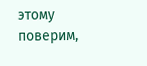этому поверим,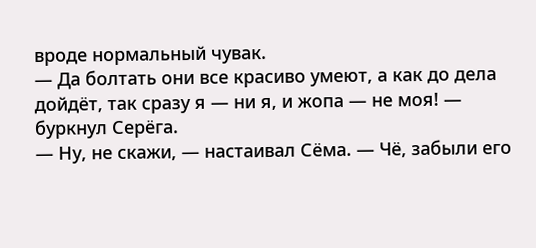вроде нормальный чувак.
— Да болтать они все красиво умеют, а как до дела дойдёт, так сразу я — ни я, и жопа — не моя! — буркнул Серёга.
— Ну, не скажи, — настаивал Сёма. — Чё, забыли его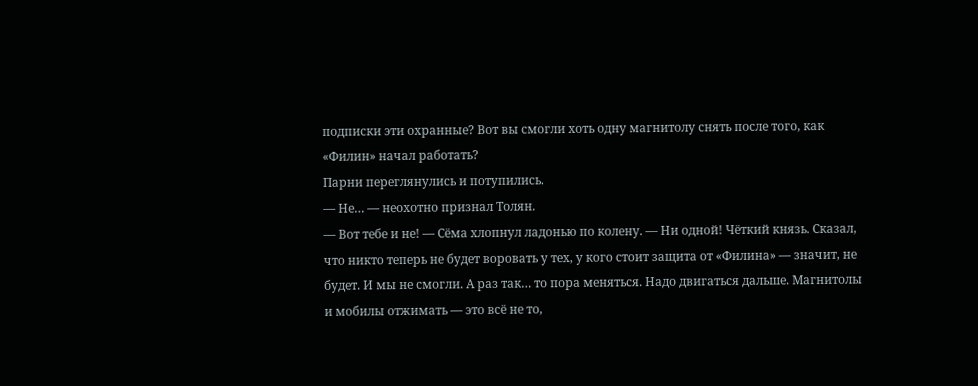подписки эти охранные? Вот вы смогли хоть одну магнитолу снять после того, как «Филин» начал работать?
Парни переглянулись и потупились.
— Не… — неохотно признал Толян.
— Вот тебе и не! — Сёма хлопнул ладонью по колену. — Ни одной! Чёткий князь. Сказал, что никто теперь не будет воровать у тех, у кого стоит защита от «Филина» — значит, не будет. И мы не смогли. А раз так… то пора меняться. Надо двигаться дальше. Магнитолы и мобилы отжимать — это всё не то,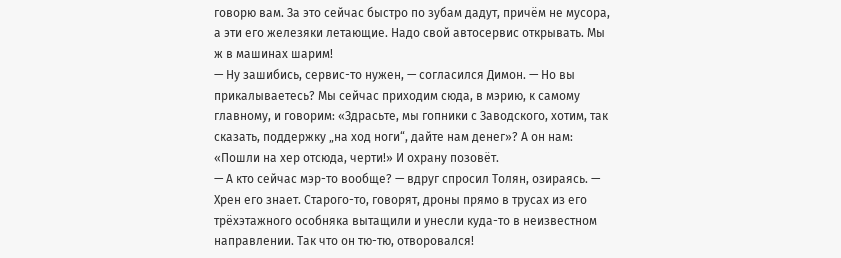говорю вам. За это сейчас быстро по зубам дадут, причём не мусора, а эти его железяки летающие. Надо свой автосервис открывать. Мы ж в машинах шарим!
— Ну зашибись, сервис-то нужен, — согласился Димон. — Но вы прикалываетесь? Мы сейчас приходим сюда, в мэрию, к самому главному, и говорим: «Здрасьте, мы гопники с Заводского, хотим, так сказать, поддержку „на ход ноги“, дайте нам денег»? А он нам: «Пошли на хер отсюда, черти!» И охрану позовёт.
— А кто сейчас мэр-то вообще? — вдруг спросил Толян, озираясь. — Хрен его знает. Старого-то, говорят, дроны прямо в трусах из его трёхэтажного особняка вытащили и унесли куда-то в неизвестном направлении. Так что он тю-тю, отворовался!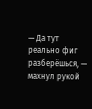— Да тут реально фиг разберёшься, — махнул рукой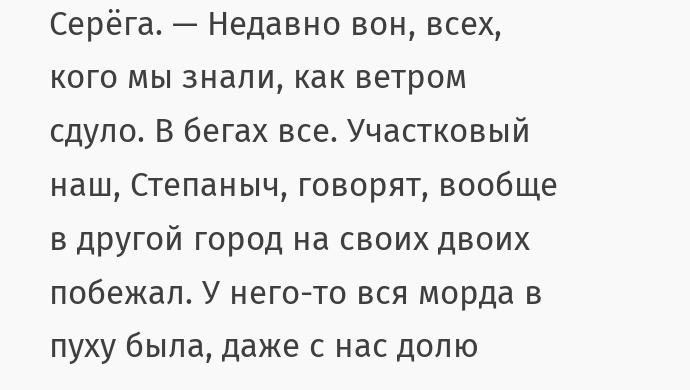Серёга. — Недавно вон, всех, кого мы знали, как ветром сдуло. В бегах все. Участковый наш, Степаныч, говорят, вообще в другой город на своих двоих побежал. У него-то вся морда в пуху была, даже с нас долю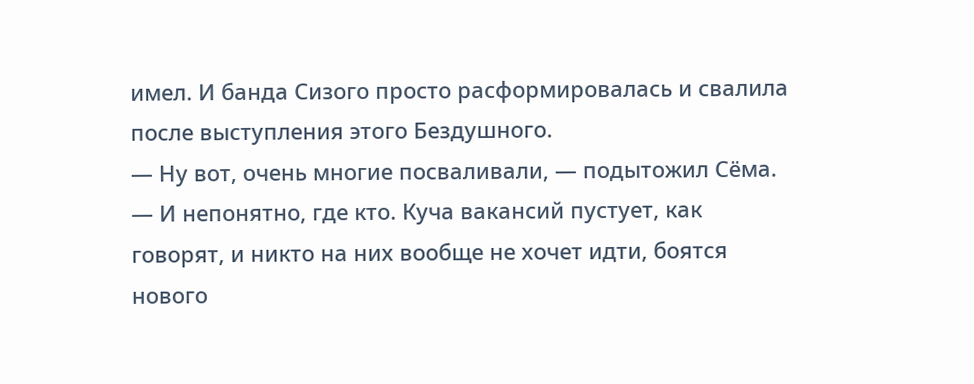имел. И банда Сизого просто расформировалась и свалила после выступления этого Бездушного.
— Ну вот, очень многие посваливали, — подытожил Сёма. — И непонятно, где кто. Куча вакансий пустует, как говорят, и никто на них вообще не хочет идти, боятся нового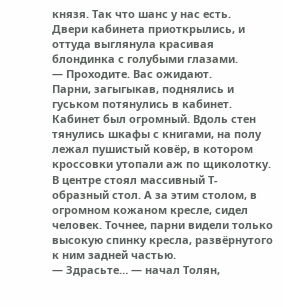князя. Так что шанс у нас есть.
Двери кабинета приоткрылись, и оттуда выглянула красивая блондинка с голубыми глазами.
— Проходите. Вас ожидают.
Парни, загыгыкав, поднялись и гуськом потянулись в кабинет.
Кабинет был огромный. Вдоль стен тянулись шкафы с книгами, на полу лежал пушистый ковёр, в котором кроссовки утопали аж по щиколотку. В центре стоял массивный Т-образный стол. А за этим столом, в огромном кожаном кресле, сидел человек. Точнее, парни видели только высокую спинку кресла, развёрнутого к ним задней частью.
— Здрасьте… — начал Толян,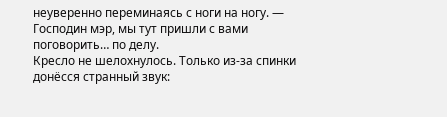неуверенно переминаясь с ноги на ногу. — Господин мэр, мы тут пришли с вами поговорить… по делу.
Кресло не шелохнулось. Только из-за спинки донёсся странный звук: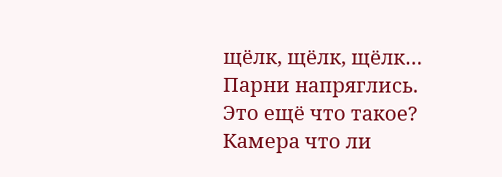щёлк, щёлк, щёлк…
Парни напряглись. Это ещё что такое? Камера что ли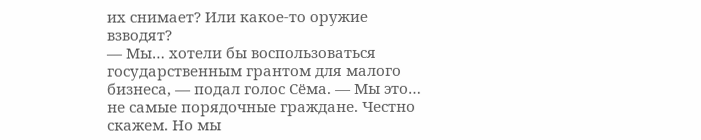их снимает? Или какое-то оружие взводят?
— Мы… хотели бы воспользоваться государственным грантом для малого бизнеса, — подал голос Сёма. — Мы это… не самые порядочные граждане. Честно скажем. Но мы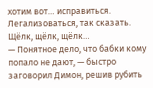хотим вот… исправиться. Легализоваться, так сказать.
Щёлк, щёлк, щёлк…
— Понятное дело, что бабки кому попало не дают, — быстро заговорил Димон, решив рубить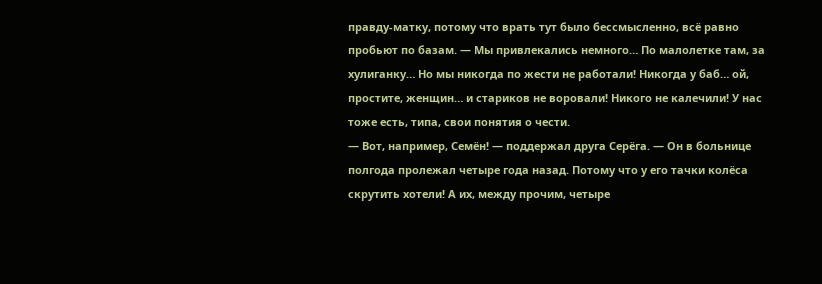правду-матку, потому что врать тут было бессмысленно, всё равно пробьют по базам. — Мы привлекались немного… По малолетке там, за хулиганку… Но мы никогда по жести не работали! Никогда у баб… ой, простите, женщин… и стариков не воровали! Никого не калечили! У нас тоже есть, типа, свои понятия о чести.
— Вот, например, Семён! — поддержал друга Серёга. — Он в больнице полгода пролежал четыре года назад. Потому что у его тачки колёса скрутить хотели! А их, между прочим, четыре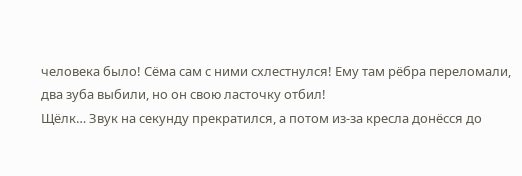человека было! Сёма сам с ними схлестнулся! Ему там рёбра переломали, два зуба выбили, но он свою ласточку отбил!
Щёлк… Звук на секунду прекратился, а потом из-за кресла донёсся до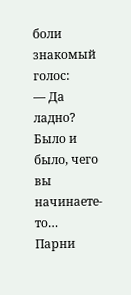боли знакомый голос:
— Да ладно? Было и было, чего вы начинаете-то…
Парни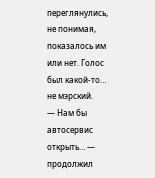переглянулись, не понимая, показалось им или нет. Голос был какой-то… не мэрский.
— Нам бы автосервис открыть… — продолжил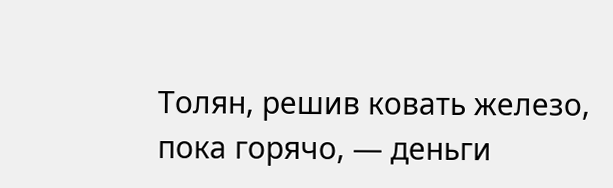Толян, решив ковать железо, пока горячо, — деньги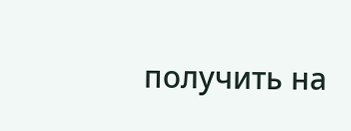получить на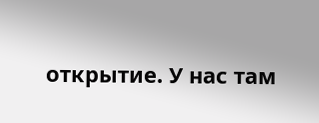открытие. У нас там